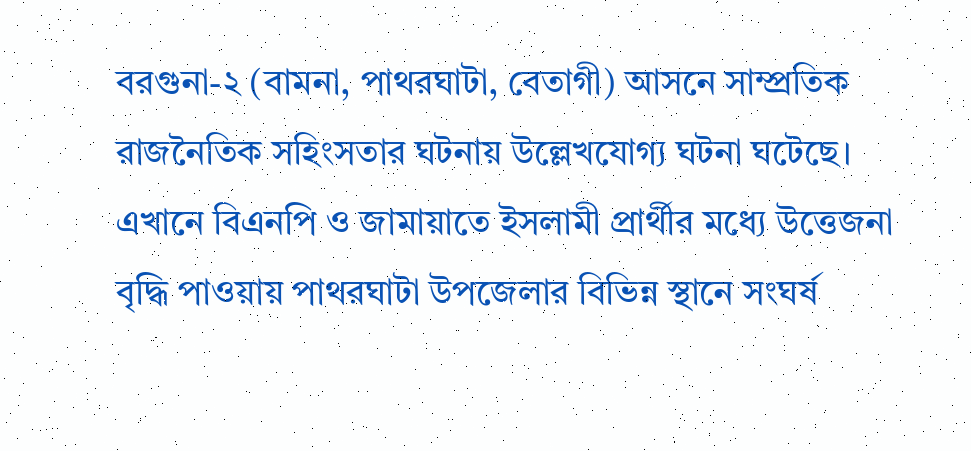বরগুনা-২ (বামনা, পাথরঘাটা, বেতাগী) আসনে সাম্প্রতিক রাজনৈতিক সহিংসতার ঘটনায় উল্লেখযোগ্য ঘটনা ঘটেছে। এখানে বিএনপি ও জামায়াতে ইসলামী প্রার্থীর মধ্যে উত্তেজনা বৃদ্ধি পাওয়ায় পাথরঘাটা উপজেলার বিভিন্ন স্থানে সংঘর্ষ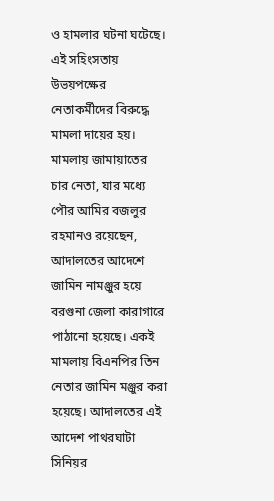ও হামলার ঘটনা ঘটেছে। এই সহিংসতায় উভয়পক্ষের নেতাকর্মীদের বিরুদ্ধে মামলা দায়ের হয়।
মামলায় জামায়াতের চার নেতা, যার মধ্যে পৌর আমির বজলুর রহমানও রয়েছেন, আদালতের আদেশে জামিন নামঞ্জুর হয়ে বরগুনা জেলা কারাগারে পাঠানো হয়েছে। একই মামলায় বিএনপির তিন নেতার জামিন মঞ্জুর করা হয়েছে। আদালতের এই আদেশ পাথরঘাটা সিনিয়র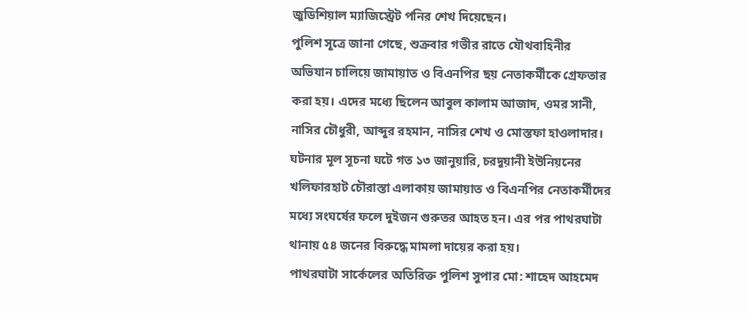জুডিশিয়াল ম্যাজিস্ট্রেট পনির শেখ দিয়েছেন।
পুলিশ সূত্রে জানা গেছে, শুক্রবার গভীর রাতে যৌথবাহিনীর অভিযান চালিয়ে জামায়াত ও বিএনপির ছয় নেতাকর্মীকে গ্রেফতার করা হয়। এদের মধ্যে ছিলেন আবুল কালাম আজাদ, ওমর সানী, নাসির চৌধুরী, আব্দুর রহমান, নাসির শেখ ও মোস্তফা হাওলাদার।
ঘটনার মূল সূচনা ঘটে গত ১৩ জানুয়ারি, চরদুয়ানী ইউনিয়নের খলিফারহাট চৌরাস্তা এলাকায় জামায়াত ও বিএনপির নেতাকর্মীদের মধ্যে সংঘর্ষের ফলে দুইজন গুরুতর আহত হন। এর পর পাথরঘাটা থানায় ৫৪ জনের বিরুদ্ধে মামলা দায়ের করা হয়।
পাথরঘাটা সার্কেলের অতিরিক্ত পুলিশ সুপার মো: শাহেদ আহমেদ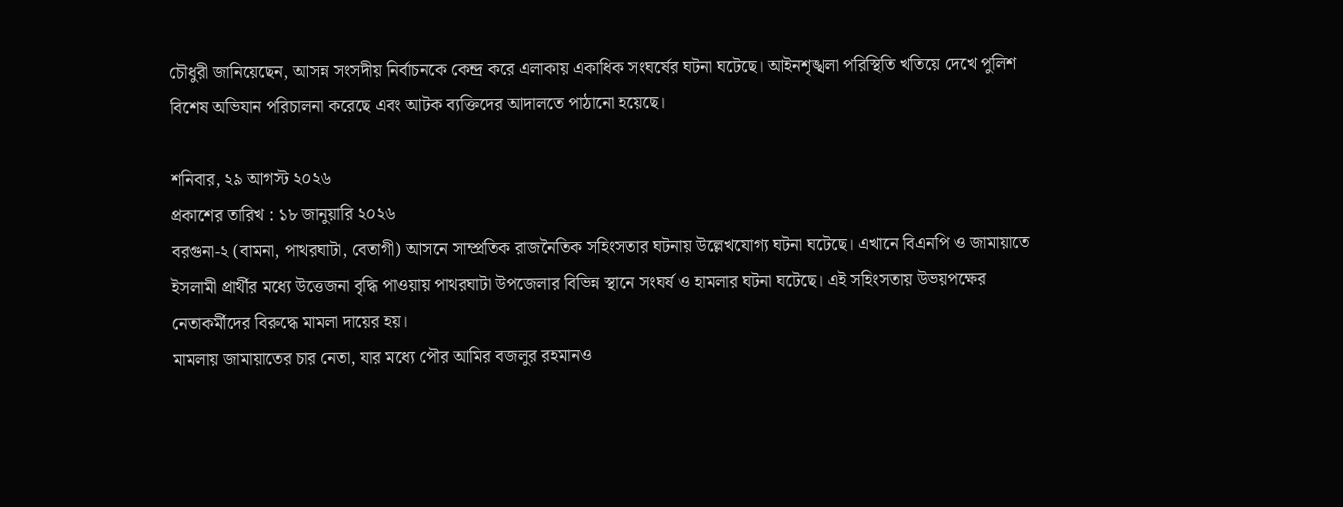চৌধুরী জানিয়েছেন, আসন্ন সংসদীয় নির্বাচনকে কেন্দ্র করে এলাকায় একাধিক সংঘর্ষের ঘটনা ঘটেছে। আইনশৃঙ্খলা পরিস্থিতি খতিয়ে দেখে পুলিশ বিশেষ অভিযান পরিচালনা করেছে এবং আটক ব্যক্তিদের আদালতে পাঠানো হয়েছে।

শনিবার, ২৯ আগস্ট ২০২৬
প্রকাশের তারিখ : ১৮ জানুয়ারি ২০২৬
বরগুনা-২ (বামনা, পাথরঘাটা, বেতাগী) আসনে সাম্প্রতিক রাজনৈতিক সহিংসতার ঘটনায় উল্লেখযোগ্য ঘটনা ঘটেছে। এখানে বিএনপি ও জামায়াতে ইসলামী প্রার্থীর মধ্যে উত্তেজনা বৃদ্ধি পাওয়ায় পাথরঘাটা উপজেলার বিভিন্ন স্থানে সংঘর্ষ ও হামলার ঘটনা ঘটেছে। এই সহিংসতায় উভয়পক্ষের নেতাকর্মীদের বিরুদ্ধে মামলা দায়ের হয়।
মামলায় জামায়াতের চার নেতা, যার মধ্যে পৌর আমির বজলুর রহমানও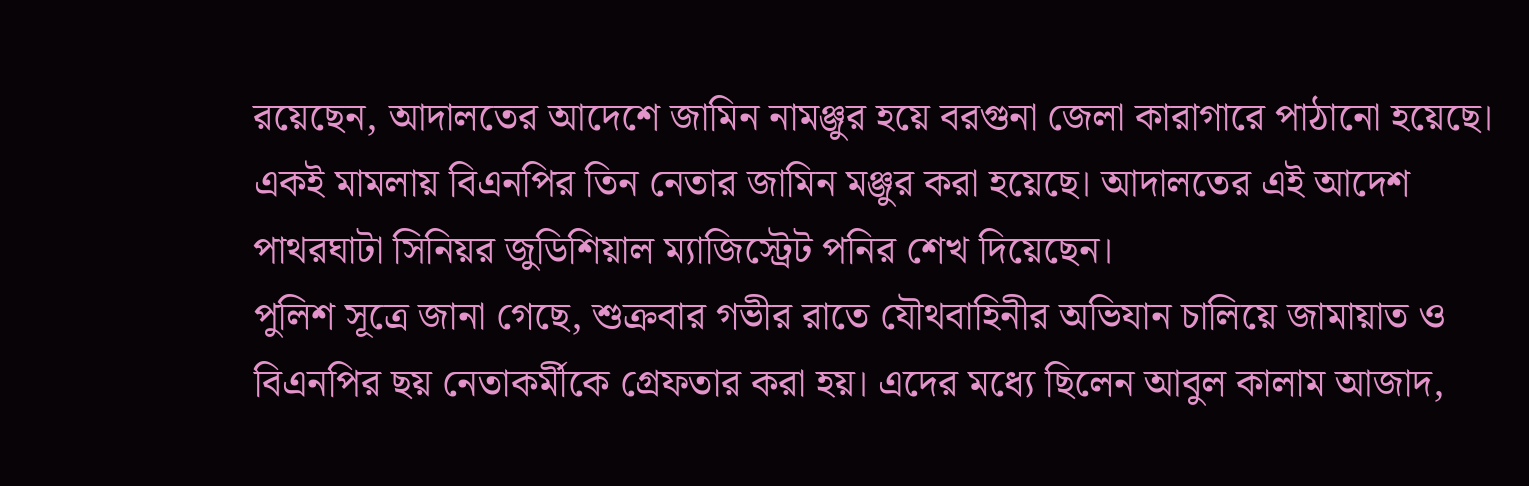রয়েছেন, আদালতের আদেশে জামিন নামঞ্জুর হয়ে বরগুনা জেলা কারাগারে পাঠানো হয়েছে। একই মামলায় বিএনপির তিন নেতার জামিন মঞ্জুর করা হয়েছে। আদালতের এই আদেশ পাথরঘাটা সিনিয়র জুডিশিয়াল ম্যাজিস্ট্রেট পনির শেখ দিয়েছেন।
পুলিশ সূত্রে জানা গেছে, শুক্রবার গভীর রাতে যৌথবাহিনীর অভিযান চালিয়ে জামায়াত ও বিএনপির ছয় নেতাকর্মীকে গ্রেফতার করা হয়। এদের মধ্যে ছিলেন আবুল কালাম আজাদ,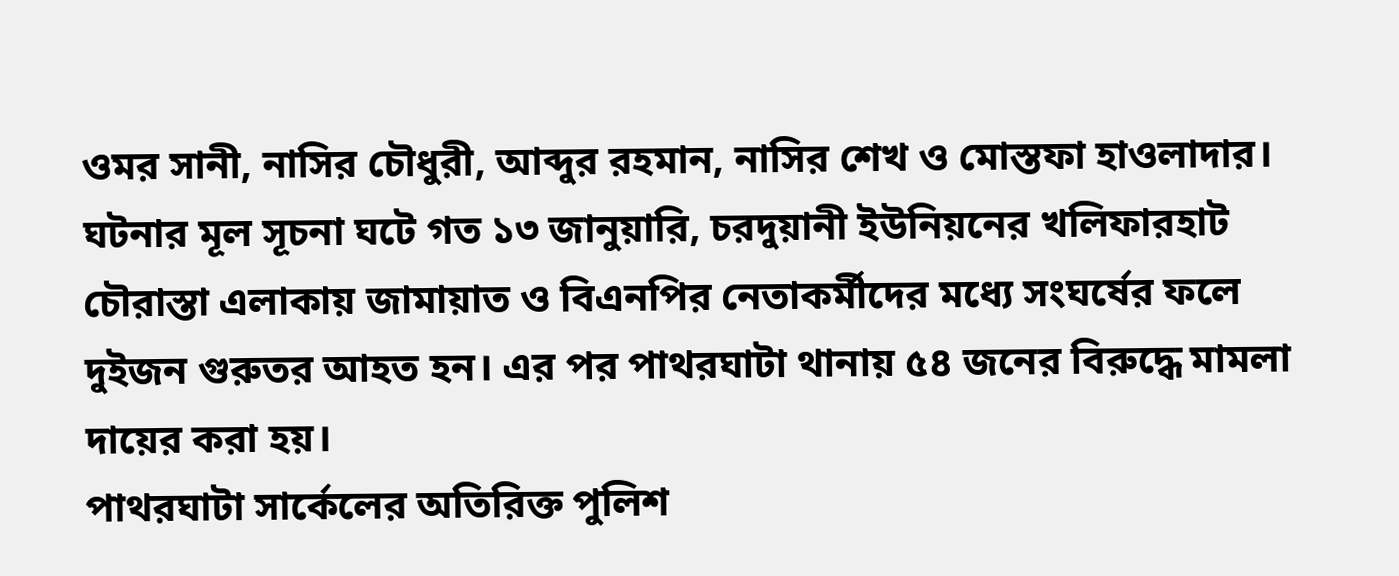ওমর সানী, নাসির চৌধুরী, আব্দুর রহমান, নাসির শেখ ও মোস্তফা হাওলাদার।
ঘটনার মূল সূচনা ঘটে গত ১৩ জানুয়ারি, চরদুয়ানী ইউনিয়নের খলিফারহাট চৌরাস্তা এলাকায় জামায়াত ও বিএনপির নেতাকর্মীদের মধ্যে সংঘর্ষের ফলে দুইজন গুরুতর আহত হন। এর পর পাথরঘাটা থানায় ৫৪ জনের বিরুদ্ধে মামলা দায়ের করা হয়।
পাথরঘাটা সার্কেলের অতিরিক্ত পুলিশ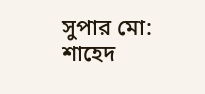সুপার মো: শাহেদ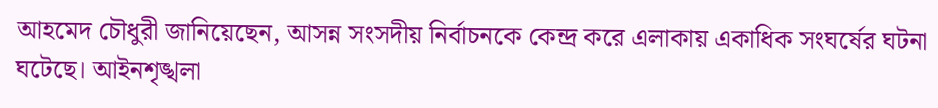আহমেদ চৌধুরী জানিয়েছেন, আসন্ন সংসদীয় নির্বাচনকে কেন্দ্র করে এলাকায় একাধিক সংঘর্ষের ঘটনা ঘটেছে। আইনশৃঙ্খলা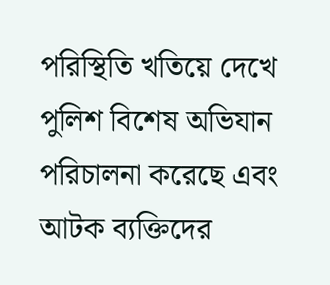পরিস্থিতি খতিয়ে দেখে পুলিশ বিশেষ অভিযান পরিচালনা করেছে এবং আটক ব্যক্তিদের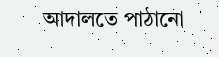আদালতে পাঠানো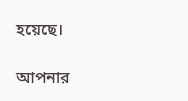হয়েছে।

আপনার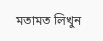মতামত লিখুন